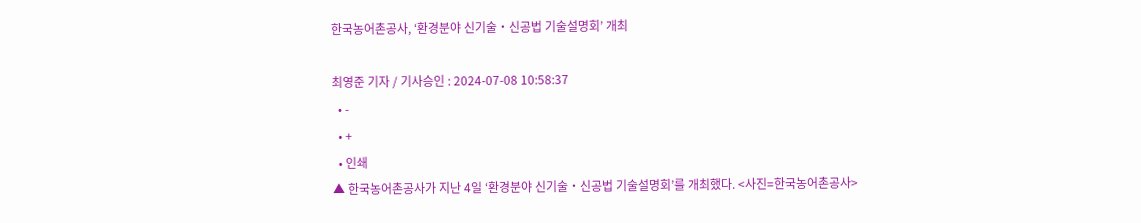한국농어촌공사, ‘환경분야 신기술‧신공법 기술설명회’ 개최

최영준 기자 / 기사승인 : 2024-07-08 10:58:37
  • -
  • +
  • 인쇄
▲ 한국농어촌공사가 지난 4일 ‘환경분야 신기술‧신공법 기술설명회’를 개최했다. <사진=한국농어촌공사>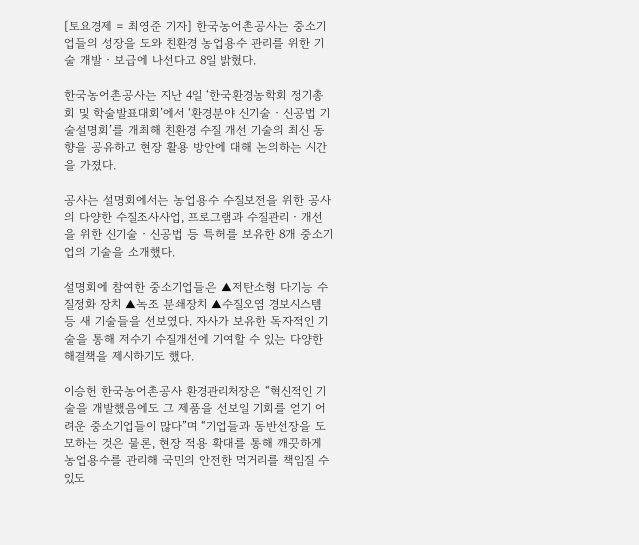[토요경제 = 최영준 기자] 한국농어촌공사는 중소기업들의 성장을 도와 친환경 농업용수 관리를 위한 기술 개발‧보급에 나선다고 8일 밝혔다.

한국농어촌공사는 지난 4일 ‘한국환경농학회 정기총회 및 학술발표대회’에서 ‘환경분야 신기술‧신공법 기술설명회’를 개최해 친환경 수질 개선 기술의 최신 동향을 공유하고 현장 활용 방안에 대해 논의하는 시간을 가졌다.

공사는 설명회에서는 농업용수 수질보전을 위한 공사의 다양한 수질조사사업, 프로그램과 수질관리‧개선을 위한 신기술‧신공법 등 특허를 보유한 8개 중소기업의 기술을 소개했다.

설명회에 참여한 중소기업들은 ▲저탄소형 다기능 수질정화 장치 ▲녹조 분쇄장치 ▲수질오염 경보시스템 등 새 기술들을 선보였다. 자사가 보유한 독자적인 기술을 통해 저수기 수질개선에 기여할 수 있는 다양한 해결책을 제시하기도 했다.

이승헌 한국농어촌공사 환경관리처장은 “혁신적인 기술을 개발했음에도 그 제품을 선보일 기회를 얻기 어려운 중소기업들이 많다”며 “기업들과 동반선장을 도모하는 것은 물론, 현장 적용 확대를 통해 깨끗하게 농업용수를 관리해 국민의 안전한 먹거리를 책임질 수 있도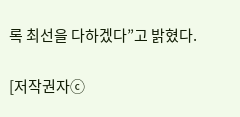록 최선을 다하겠다”고 밝혔다.

[저작권자ⓒ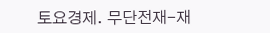토요경제. 무단전재-재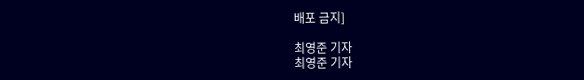배포 금지]

최영준 기자
최영준 기자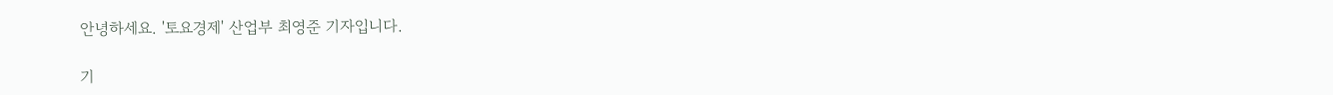안녕하세요. '토요경제' 산업부 최영준 기자입니다.

기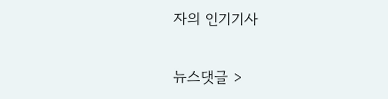자의 인기기사

뉴스댓글 >